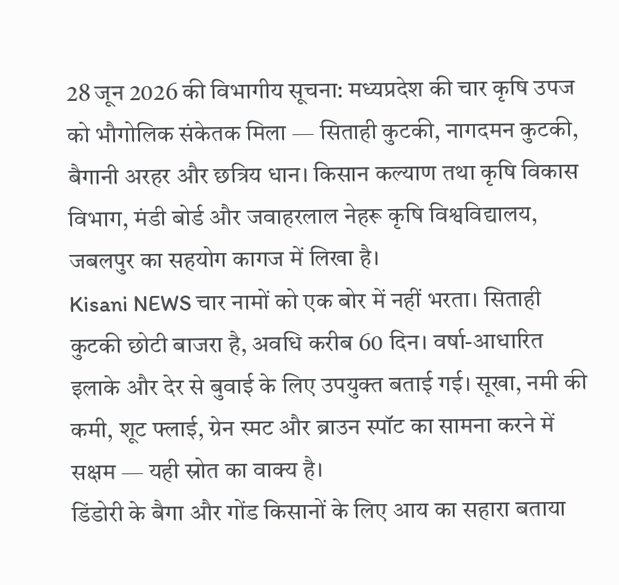28 जून 2026 की विभागीय सूचना: मध्यप्रदेश की चार कृषि उपज को भौगोलिक संकेतक मिला — सिताही कुटकी, नागदमन कुटकी, बैगानी अरहर और छत्रिय धान। किसान कल्याण तथा कृषि विकास विभाग, मंडी बोर्ड और जवाहरलाल नेहरू कृषि विश्वविद्यालय, जबलपुर का सहयोग कागज में लिखा है।
Kisani NEWS चार नामों को एक बोर में नहीं भरता। सिताही कुटकी छोटी बाजरा है, अवधि करीब 60 दिन। वर्षा-आधारित इलाके और देर से बुवाई के लिए उपयुक्त बताई गई। सूखा, नमी की कमी, शूट फ्लाई, ग्रेन स्मट और ब्राउन स्पॉट का सामना करने में सक्षम — यही स्रोत का वाक्य है।
डिंडोरी के बैगा और गोंड किसानों के लिए आय का सहारा बताया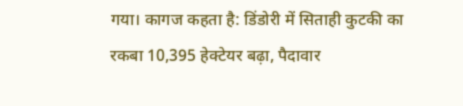गया। कागज कहता है: डिंडोरी में सिताही कुटकी का रकबा 10,395 हेक्टेयर बढ़ा, पैदावार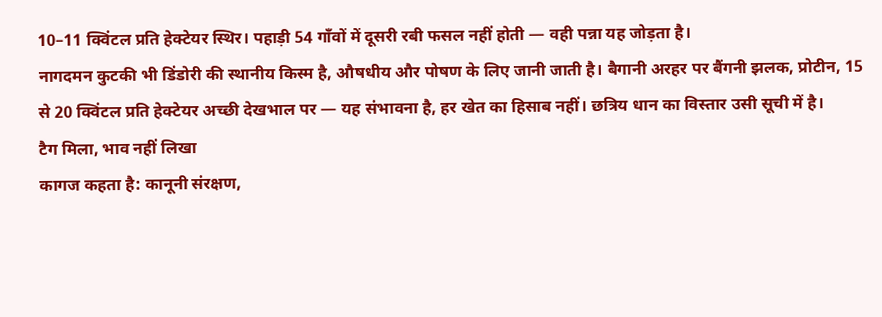10–11 क्विंटल प्रति हेक्टेयर स्थिर। पहाड़ी 54 गाँवों में दूसरी रबी फसल नहीं होती — वही पन्ना यह जोड़ता है।
नागदमन कुटकी भी डिंडोरी की स्थानीय किस्म है, औषधीय और पोषण के लिए जानी जाती है। बैगानी अरहर पर बैंगनी झलक, प्रोटीन, 15 से 20 क्विंटल प्रति हेक्टेयर अच्छी देखभाल पर — यह संभावना है, हर खेत का हिसाब नहीं। छत्रिय धान का विस्तार उसी सूची में है।
टैग मिला, भाव नहीं लिखा
कागज कहता है: कानूनी संरक्षण,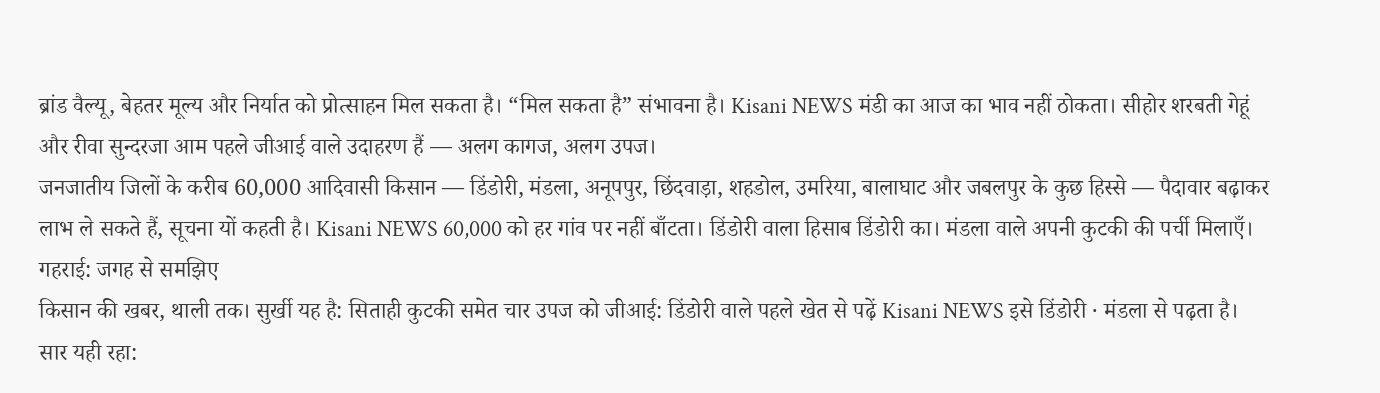ब्रांड वैल्यू, बेहतर मूल्य और निर्यात को प्रोत्साहन मिल सकता है। “मिल सकता है” संभावना है। Kisani NEWS मंडी का आज का भाव नहीं ठोकता। सीहोर शरबती गेहूं और रीवा सुन्दरजा आम पहले जीआई वाले उदाहरण हैं — अलग कागज, अलग उपज।
जनजातीय जिलों के करीब 60,000 आदिवासी किसान — डिंडोरी, मंडला, अनूपपुर, छिंदवाड़ा, शहडोल, उमरिया, बालाघाट और जबलपुर के कुछ हिस्से — पैदावार बढ़ाकर लाभ ले सकते हैं, सूचना यों कहती है। Kisani NEWS 60,000 को हर गांव पर नहीं बाँटता। डिंडोरी वाला हिसाब डिंडोरी का। मंडला वाले अपनी कुटकी की पर्ची मिलाएँ।
गहराई: जगह से समझिए
किसान की खबर, थाली तक। सुर्खी यह है: सिताही कुटकी समेत चार उपज को जीआई: डिंडोरी वाले पहले खेत से पढ़ें Kisani NEWS इसे डिंडोरी · मंडला से पढ़ता है। सार यही रहा: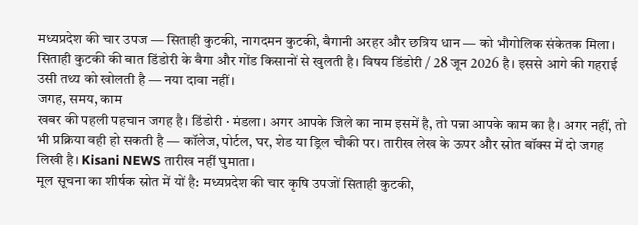मध्यप्रदेश की चार उपज — सिताही कुटकी, नागदमन कुटकी, बैगानी अरहर और छत्रिय धान — को भौगोलिक संकेतक मिला। सिताही कुटकी की बात डिंडोरी के बैगा और गोंड किसानों से खुलती है। विषय डिंडोरी / 28 जून 2026 है। इससे आगे की गहराई उसी तथ्य को खोलती है — नया दावा नहीं।
जगह, समय, काम
खबर की पहली पहचान जगह है। डिंडोरी · मंडला। अगर आपके जिले का नाम इसमें है, तो पन्ना आपके काम का है। अगर नहीं, तो भी प्रक्रिया वही हो सकती है — कॉलेज, पोर्टल, घर, शेड या ड्रिल चौकी पर। तारीख लेख के ऊपर और स्रोत बॉक्स में दो जगह लिखी है। Kisani NEWS तारीख नहीं घुमाता।
मूल सूचना का शीर्षक स्रोत में यों है: मध्यप्रदेश की चार कृषि उपजों सिताही कुटकी,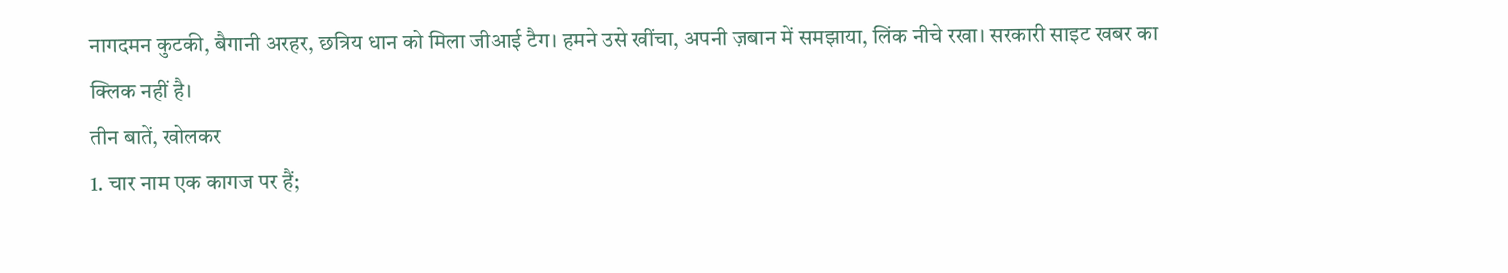नागदमन कुटकी, बैगानी अरहर, छत्रिय धान को मिला जीआई टैग। हमने उसे खींचा, अपनी ज़बान में समझाया, लिंक नीचे रखा। सरकारी साइट खबर का क्लिक नहीं है।
तीन बातें, खोलकर
1. चार नाम एक कागज पर हैं;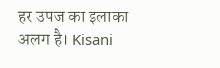हर उपज का इलाका अलग है। Kisani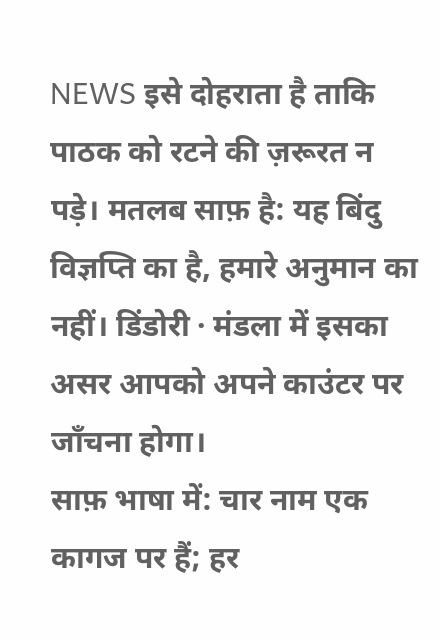NEWS इसे दोहराता है ताकि पाठक को रटने की ज़रूरत न पड़े। मतलब साफ़ है: यह बिंदु विज्ञप्ति का है, हमारे अनुमान का नहीं। डिंडोरी · मंडला में इसका असर आपको अपने काउंटर पर जाँचना होगा।
साफ़ भाषा में: चार नाम एक कागज पर हैं; हर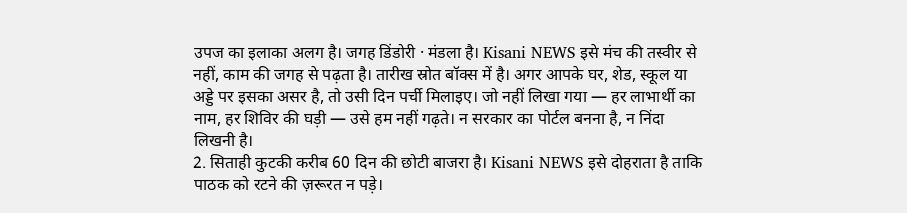उपज का इलाका अलग है। जगह डिंडोरी · मंडला है। Kisani NEWS इसे मंच की तस्वीर से नहीं, काम की जगह से पढ़ता है। तारीख स्रोत बॉक्स में है। अगर आपके घर, शेड, स्कूल या अड्डे पर इसका असर है, तो उसी दिन पर्ची मिलाइए। जो नहीं लिखा गया — हर लाभार्थी का नाम, हर शिविर की घड़ी — उसे हम नहीं गढ़ते। न सरकार का पोर्टल बनना है, न निंदा लिखनी है।
2. सिताही कुटकी करीब 60 दिन की छोटी बाजरा है। Kisani NEWS इसे दोहराता है ताकि पाठक को रटने की ज़रूरत न पड़े।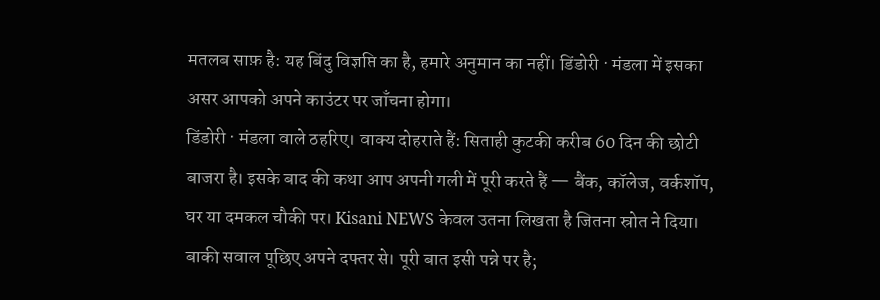मतलब साफ़ है: यह बिंदु विज्ञप्ति का है, हमारे अनुमान का नहीं। डिंडोरी · मंडला में इसका असर आपको अपने काउंटर पर जाँचना होगा।
डिंडोरी · मंडला वाले ठहरिए। वाक्य दोहराते हैं: सिताही कुटकी करीब 60 दिन की छोटी बाजरा है। इसके बाद की कथा आप अपनी गली में पूरी करते हैं — बैंक, कॉलेज, वर्कशॉप, घर या दमकल चौकी पर। Kisani NEWS केवल उतना लिखता है जितना स्रोत ने दिया। बाकी सवाल पूछिए अपने दफ्तर से। पूरी बात इसी पन्ने पर है;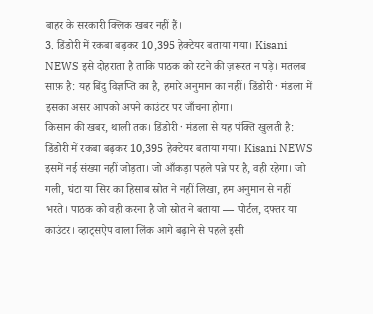बाहर के सरकारी क्लिक खबर नहीं हैं।
3. डिंडोरी में रकबा बढ़कर 10,395 हेक्टेयर बताया गया। Kisani NEWS इसे दोहराता है ताकि पाठक को रटने की ज़रूरत न पड़े। मतलब साफ़ है: यह बिंदु विज्ञप्ति का है, हमारे अनुमान का नहीं। डिंडोरी · मंडला में इसका असर आपको अपने काउंटर पर जाँचना होगा।
किसान की खबर, थाली तक। डिंडोरी · मंडला से यह पंक्ति खुलती है: डिंडोरी में रकबा बढ़कर 10,395 हेक्टेयर बताया गया। Kisani NEWS इसमें नई संख्या नहीं जोड़ता। जो आँकड़ा पहले पन्ने पर है, वही रहेगा। जो गली, घंटा या सिर का हिसाब स्रोत ने नहीं लिखा, हम अनुमान से नहीं भरते। पाठक को वही करना है जो स्रोत ने बताया — पोर्टल, दफ्तर या काउंटर। व्हाट्सऐप वाला लिंक आगे बढ़ाने से पहले इसी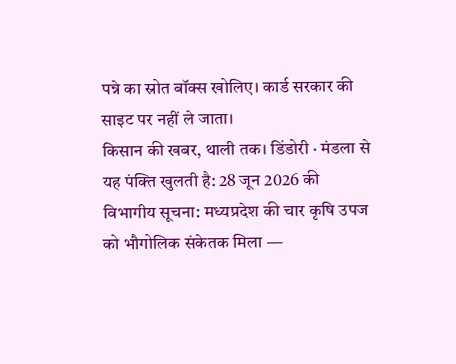पन्ने का स्रोत बॉक्स खोलिए। कार्ड सरकार की साइट पर नहीं ले जाता।
किसान की खबर, थाली तक। डिंडोरी · मंडला से यह पंक्ति खुलती है: 28 जून 2026 की विभागीय सूचना: मध्यप्रदेश की चार कृषि उपज को भौगोलिक संकेतक मिला —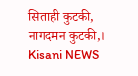सिताही कुटकी, नागदमन कुटकी,। Kisani NEWS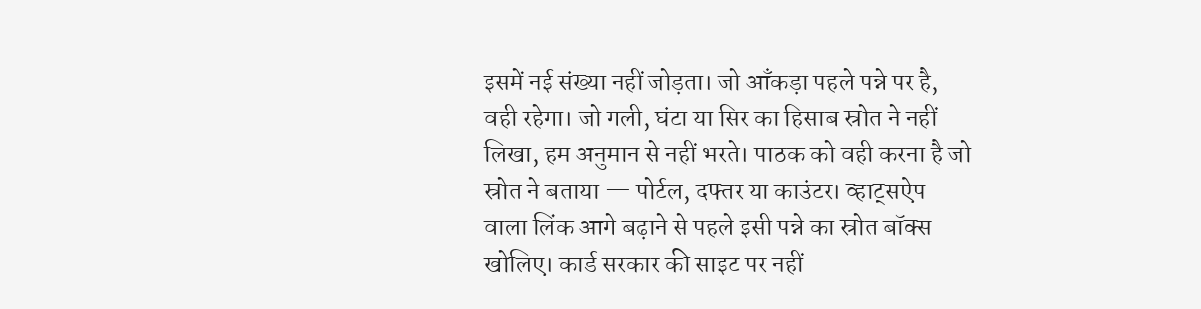इसमें नई संख्या नहीं जोड़ता। जो आँकड़ा पहले पन्ने पर है, वही रहेगा। जो गली, घंटा या सिर का हिसाब स्रोत ने नहीं लिखा, हम अनुमान से नहीं भरते। पाठक को वही करना है जो स्रोत ने बताया — पोर्टल, दफ्तर या काउंटर। व्हाट्सऐप वाला लिंक आगे बढ़ाने से पहले इसी पन्ने का स्रोत बॉक्स खोलिए। कार्ड सरकार की साइट पर नहीं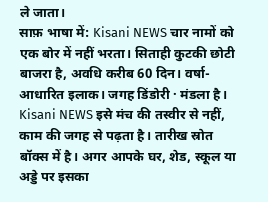ले जाता।
साफ़ भाषा में: Kisani NEWS चार नामों को एक बोर में नहीं भरता। सिताही कुटकी छोटी बाजरा है, अवधि करीब 60 दिन। वर्षा-आधारित इलाक। जगह डिंडोरी · मंडला है। Kisani NEWS इसे मंच की तस्वीर से नहीं, काम की जगह से पढ़ता है। तारीख स्रोत बॉक्स में है। अगर आपके घर, शेड, स्कूल या अड्डे पर इसका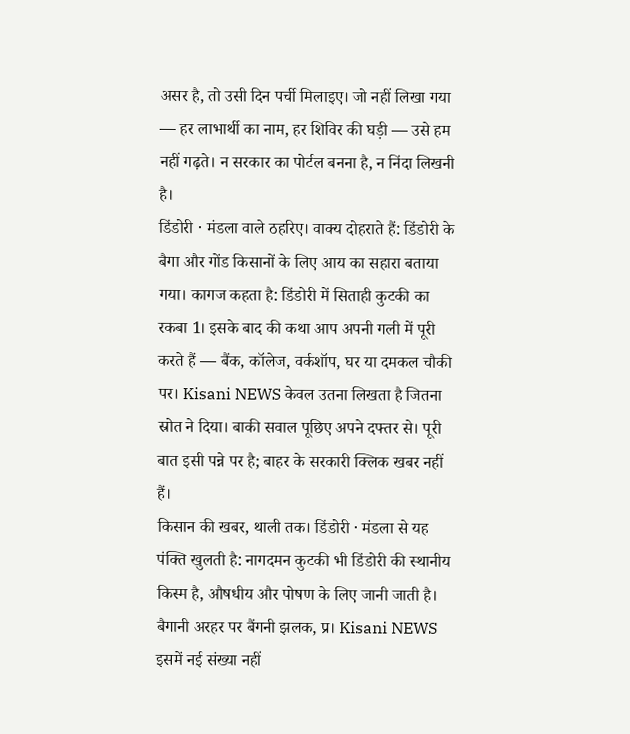असर है, तो उसी दिन पर्ची मिलाइए। जो नहीं लिखा गया — हर लाभार्थी का नाम, हर शिविर की घड़ी — उसे हम नहीं गढ़ते। न सरकार का पोर्टल बनना है, न निंदा लिखनी है।
डिंडोरी · मंडला वाले ठहरिए। वाक्य दोहराते हैं: डिंडोरी के बैगा और गोंड किसानों के लिए आय का सहारा बताया गया। कागज कहता है: डिंडोरी में सिताही कुटकी का रकबा 1। इसके बाद की कथा आप अपनी गली में पूरी करते हैं — बैंक, कॉलेज, वर्कशॉप, घर या दमकल चौकी पर। Kisani NEWS केवल उतना लिखता है जितना स्रोत ने दिया। बाकी सवाल पूछिए अपने दफ्तर से। पूरी बात इसी पन्ने पर है; बाहर के सरकारी क्लिक खबर नहीं हैं।
किसान की खबर, थाली तक। डिंडोरी · मंडला से यह पंक्ति खुलती है: नागदमन कुटकी भी डिंडोरी की स्थानीय किस्म है, औषधीय और पोषण के लिए जानी जाती है। बैगानी अरहर पर बैंगनी झलक, प्र। Kisani NEWS इसमें नई संख्या नहीं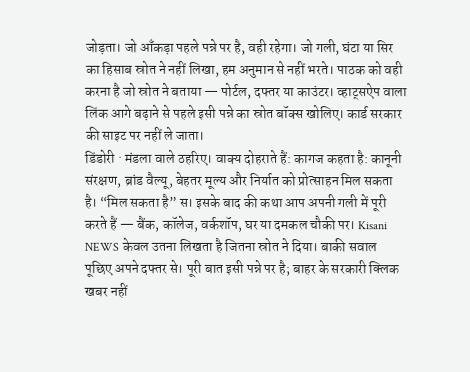जोड़ता। जो आँकड़ा पहले पन्ने पर है, वही रहेगा। जो गली, घंटा या सिर का हिसाब स्रोत ने नहीं लिखा, हम अनुमान से नहीं भरते। पाठक को वही करना है जो स्रोत ने बताया — पोर्टल, दफ्तर या काउंटर। व्हाट्सऐप वाला लिंक आगे बढ़ाने से पहले इसी पन्ने का स्रोत बॉक्स खोलिए। कार्ड सरकार की साइट पर नहीं ले जाता।
डिंडोरी · मंडला वाले ठहरिए। वाक्य दोहराते हैं: कागज कहता है: कानूनी संरक्षण, ब्रांड वैल्यू, बेहतर मूल्य और निर्यात को प्रोत्साहन मिल सकता है। “मिल सकता है” स। इसके बाद की कथा आप अपनी गली में पूरी करते हैं — बैंक, कॉलेज, वर्कशॉप, घर या दमकल चौकी पर। Kisani NEWS केवल उतना लिखता है जितना स्रोत ने दिया। बाकी सवाल पूछिए अपने दफ्तर से। पूरी बात इसी पन्ने पर है; बाहर के सरकारी क्लिक खबर नहीं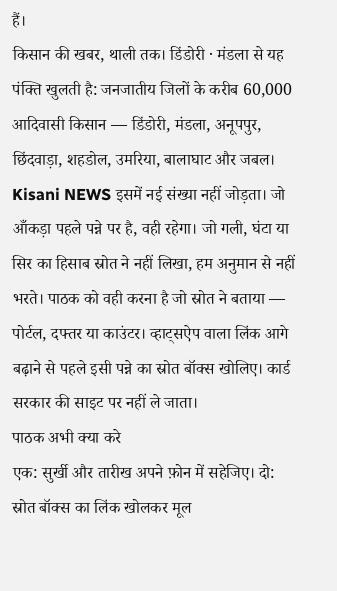हैं।
किसान की खबर, थाली तक। डिंडोरी · मंडला से यह पंक्ति खुलती है: जनजातीय जिलों के करीब 60,000 आदिवासी किसान — डिंडोरी, मंडला, अनूपपुर, छिंदवाड़ा, शहडोल, उमरिया, बालाघाट और जबल। Kisani NEWS इसमें नई संख्या नहीं जोड़ता। जो आँकड़ा पहले पन्ने पर है, वही रहेगा। जो गली, घंटा या सिर का हिसाब स्रोत ने नहीं लिखा, हम अनुमान से नहीं भरते। पाठक को वही करना है जो स्रोत ने बताया — पोर्टल, दफ्तर या काउंटर। व्हाट्सऐप वाला लिंक आगे बढ़ाने से पहले इसी पन्ने का स्रोत बॉक्स खोलिए। कार्ड सरकार की साइट पर नहीं ले जाता।
पाठक अभी क्या करे
एक: सुर्खी और तारीख अपने फ़ोन में सहेजिए। दो: स्रोत बॉक्स का लिंक खोलकर मूल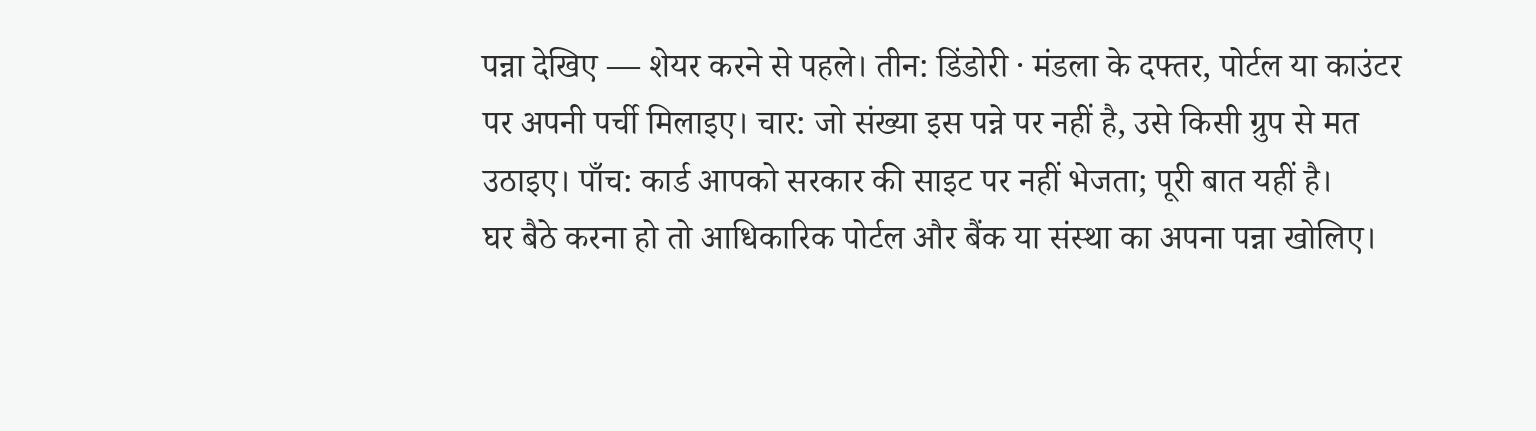पन्ना देखिए — शेयर करने से पहले। तीन: डिंडोरी · मंडला के दफ्तर, पोर्टल या काउंटर पर अपनी पर्ची मिलाइए। चार: जो संख्या इस पन्ने पर नहीं है, उसे किसी ग्रुप से मत उठाइए। पाँच: कार्ड आपको सरकार की साइट पर नहीं भेजता; पूरी बात यहीं है।
घर बैठे करना हो तो आधिकारिक पोर्टल और बैंक या संस्था का अपना पन्ना खोलिए।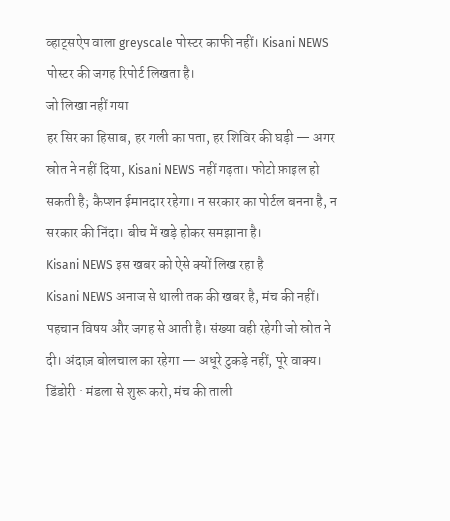व्हाट्सऐप वाला greyscale पोस्टर काफी नहीं। Kisani NEWS पोस्टर की जगह रिपोर्ट लिखता है।
जो लिखा नहीं गया
हर सिर का हिसाब, हर गली का पता, हर शिविर की घड़ी — अगर स्रोत ने नहीं दिया, Kisani NEWS नहीं गढ़ता। फोटो फ़ाइल हो सकती है; कैप्शन ईमानदार रहेगा। न सरकार का पोर्टल बनना है, न सरकार की निंदा। बीच में खड़े होकर समझाना है।
Kisani NEWS इस खबर को ऐसे क्यों लिख रहा है
Kisani NEWS अनाज से थाली तक की खबर है, मंच की नहीं। पहचान विषय और जगह से आती है। संख्या वही रहेगी जो स्रोत ने दी। अंदाज़ बोलचाल का रहेगा — अधूरे टुकड़े नहीं, पूरे वाक्य। डिंडोरी · मंडला से शुरू करो, मंच की ताली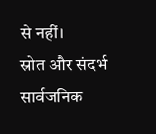से नहीं।
स्रोत और संदर्भ
सार्वजनिक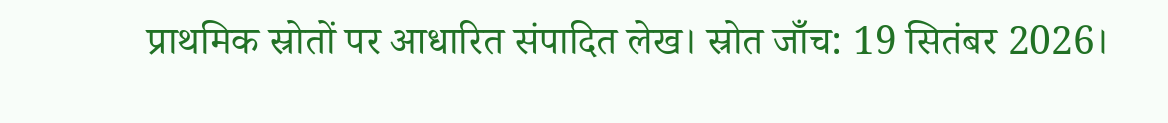प्राथमिक स्रोतों पर आधारित संपादित लेख। स्रोत जाँच: 19 सितंबर 2026।